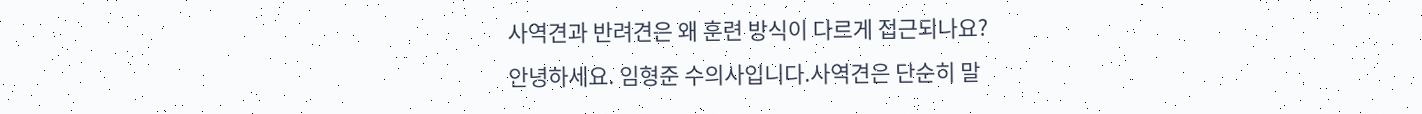사역견과 반려견은 왜 훈련 방식이 다르게 접근되나요?
안녕하세요. 임형준 수의사입니다.사역견은 단순히 말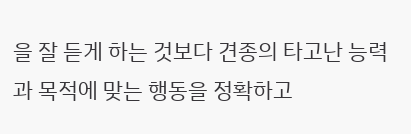을 잘 듣게 하는 것보다 견종의 타고난 능력과 목적에 맞는 행동을 정확하고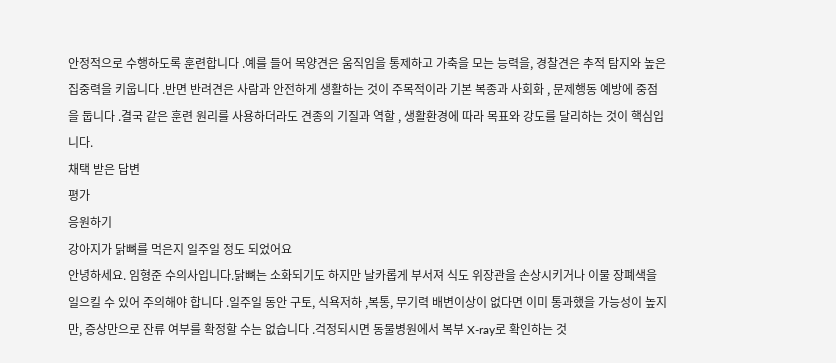안정적으로 수행하도록 훈련합니다 .예를 들어 목양견은 움직임을 통제하고 가축을 모는 능력을, 경찰견은 추적 탐지와 높은 집중력을 키웁니다 .반면 반려견은 사람과 안전하게 생활하는 것이 주목적이라 기본 복종과 사회화 , 문제행동 예방에 중점을 둡니다 .결국 같은 훈련 원리를 사용하더라도 견종의 기질과 역할 , 생활환경에 따라 목표와 강도를 달리하는 것이 핵심입니다.
채택 받은 답변
평가
응원하기
강아지가 닭뼈를 먹은지 일주일 정도 되었어요
안녕하세요. 임형준 수의사입니다.닭뼈는 소화되기도 하지만 날카롭게 부서져 식도 위장관을 손상시키거나 이물 장폐색을 일으킬 수 있어 주의해야 합니다 .일주일 동안 구토, 식욕저하 ,복통, 무기력 배변이상이 없다면 이미 통과했을 가능성이 높지만, 증상만으로 잔류 여부를 확정할 수는 없습니다 .걱정되시면 동물병원에서 복부 X-ray로 확인하는 것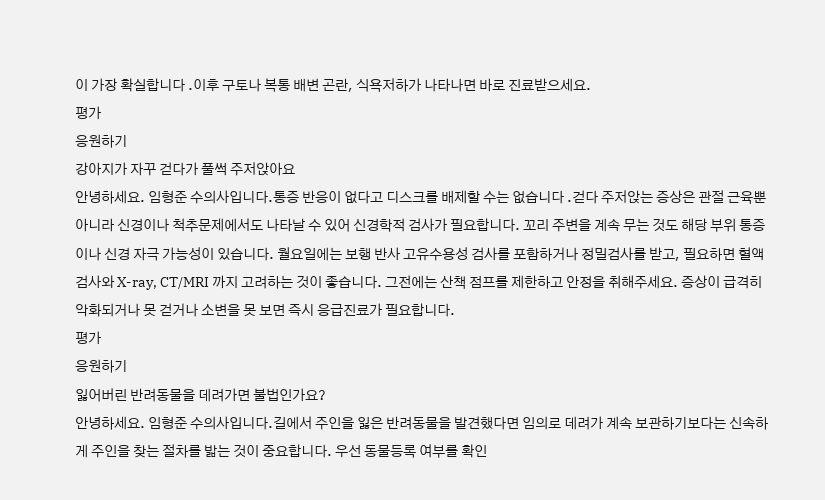이 가장 확실합니다 .이후 구토나 복통 배변 곤란, 식욕저하가 나타나면 바로 진료받으세요.
평가
응원하기
강아지가 자꾸 걷다가 풀썩 주저앉아요
안녕하세요. 임형준 수의사입니다.통증 반응이 없다고 디스크를 배제할 수는 없습니다 .걷다 주저앉는 증상은 관절 근육뿐 아니라 신경이나 척추문제에서도 나타날 수 있어 신경학적 검사가 필요합니다. 꼬리 주변을 계속 무는 것도 해당 부위 통증이나 신경 자극 가능성이 있습니다. 월요일에는 보행 반사 고유수용성 검사를 포함하거나 정밀검사를 받고, 필요하면 혈액검사와 X-ray, CT/MRI 까지 고려하는 것이 좋습니다. 그전에는 산책 점프를 제한하고 안정을 취해주세요. 증상이 급격히 악화되거나 못 걷거나 소변을 못 보면 즉시 응급진료가 필요합니다.
평가
응원하기
잃어버린 반려동물을 데려가면 불법인가요?
안녕하세요. 임형준 수의사입니다.길에서 주인을 잃은 반려동물을 발견했다면 임의로 데려가 계속 보관하기보다는 신속하게 주인을 찾는 절차를 밟는 것이 중요합니다. 우선 동물등록 여부를 확인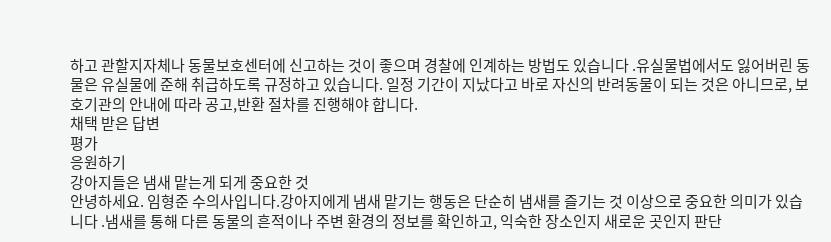하고 관할지자체나 동물보호센터에 신고하는 것이 좋으며 경찰에 인계하는 방법도 있습니다 .유실물법에서도 잃어버린 동물은 유실물에 준해 취급하도록 규정하고 있습니다. 일정 기간이 지났다고 바로 자신의 반려동물이 되는 것은 아니므로, 보호기관의 안내에 따라 공고,반환 절차를 진행해야 합니다.
채택 받은 답변
평가
응원하기
강아지들은 냄새 맡는게 되게 중요한 것
안녕하세요. 임형준 수의사입니다.강아지에게 냄새 맡기는 행동은 단순히 냄새를 즐기는 것 이상으로 중요한 의미가 있습니다 .냄새를 통해 다른 동물의 흔적이나 주변 환경의 정보를 확인하고, 익숙한 장소인지 새로운 곳인지 판단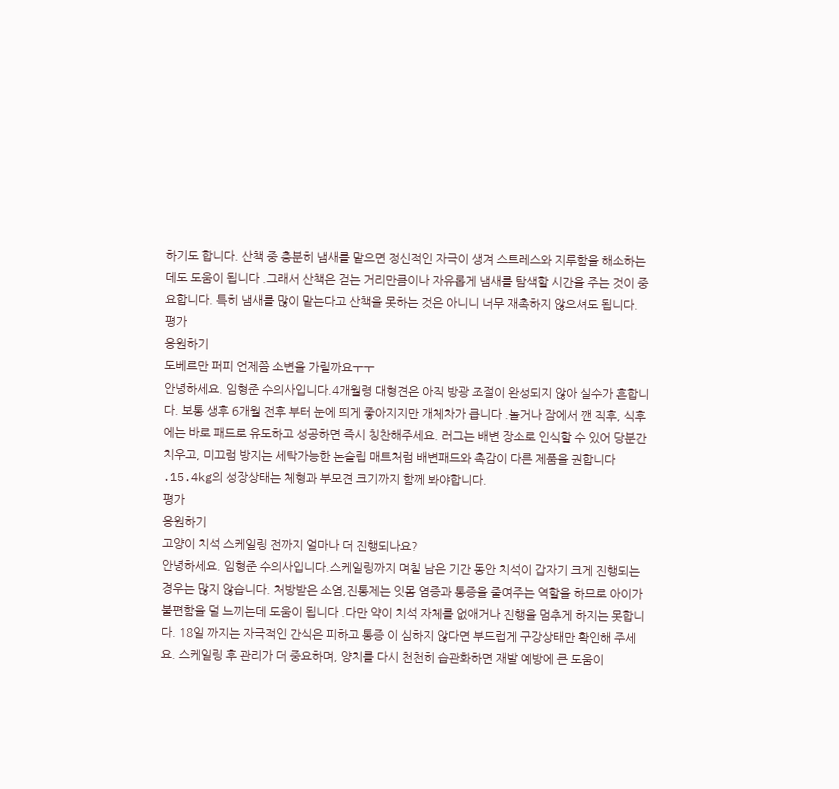하기도 합니다. 산책 중 충분히 냄새를 맡으면 정신적인 자극이 생겨 스트레스와 지루함을 해소하는 데도 도움이 됩니다 .그래서 산책은 걷는 거리만큼이나 자유롭게 냄새를 탐색할 시간을 주는 것이 중요합니다. 특히 냄새를 많이 맡는다고 산책을 못하는 것은 아니니 너무 재촉하지 않으셔도 됩니다.
평가
응원하기
도베르만 퍼피 언제쯤 소변을 가릴까요ㅜㅜ
안녕하세요. 임형준 수의사입니다.4개월령 대형견은 아직 방광 조절이 완성되지 않아 실수가 흔합니다. 보통 생후 6개월 전후 부터 눈에 띄게 좋아지지만 개체차가 큽니다 .놀거나 잠에서 깬 직후, 식후에는 바로 패드로 유도하고 성공하면 즉시 칭찬해주세요. 러그는 배변 장소로 인식할 수 있어 당분간 치우고, 미끄럼 방지는 세탁가능한 논슬립 매트처럼 배변패드와 촉감이 다른 제품을 권합니다 .15.4kg의 성장상태는 체형과 부모견 크기까지 함께 봐야합니다.
평가
응원하기
고양이 치석 스케일링 전까지 얼마나 더 진행되나요?
안녕하세요. 임형준 수의사입니다.스케일링까지 며칠 남은 기간 동안 치석이 갑자기 크게 진행되는 경우는 많지 않습니다. 처방받은 소염,진통제는 잇몸 염증과 통증을 줄여주는 역할을 하므로 아이가 불편함을 덜 느끼는데 도움이 됩니다 .다만 약이 치석 자체를 없애거나 진행을 멈추게 하지는 못합니다. 18일 까지는 자극적인 간식은 피하고 통증 이 심하지 않다면 부드럽게 구강상태만 확인해 주세요. 스케일링 후 관리가 더 중요하며, 양치를 다시 천천히 습관화하면 재발 예방에 큰 도움이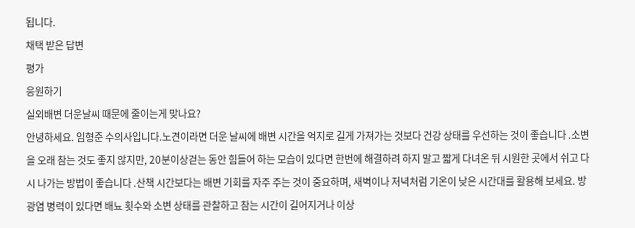됩니다.
채택 받은 답변
평가
응원하기
실외배변 더운날씨 때문에 줄이는게 맞나요?
안녕하세요. 임형준 수의사입니다.노견이라면 더운 날씨에 배변 시간을 억지로 길게 가져가는 것보다 건강 상태를 우선하는 것이 좋습니다 .소변을 오래 참는 것도 좋지 않지만, 20분이상걷는 동안 힘들어 하는 모습이 있다면 한번에 해결하려 하지 말고 짧게 다녀온 뒤 시원한 곳에서 쉬고 다시 나가는 방법이 좋습니다 .산책 시간보다는 배변 기회를 자주 주는 것이 중요하며, 새벽이나 저녁처럼 기온이 낮은 시간대를 활용해 보세요. 방광염 병력이 있다면 배뇨 횟수와 소변 상태를 관찰하고 참는 시간이 길어지거나 이상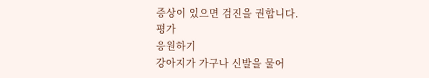증상이 있으면 검진을 권합니다.
평가
응원하기
강아지가 가구나 신발을 물어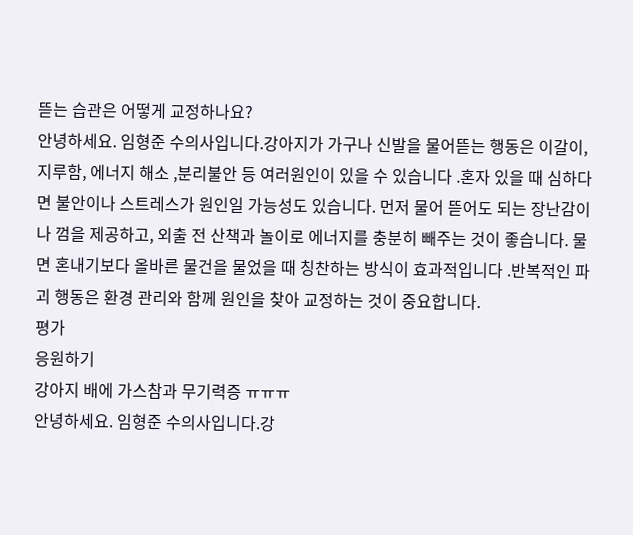뜯는 습관은 어떻게 교정하나요?
안녕하세요. 임형준 수의사입니다.강아지가 가구나 신발을 물어뜯는 행동은 이갈이, 지루함, 에너지 해소 ,분리불안 등 여러원인이 있을 수 있습니다 .혼자 있을 때 심하다면 불안이나 스트레스가 원인일 가능성도 있습니다. 먼저 물어 뜯어도 되는 장난감이나 껌을 제공하고, 외출 전 산책과 놀이로 에너지를 충분히 빼주는 것이 좋습니다. 물면 혼내기보다 올바른 물건을 물었을 때 칭찬하는 방식이 효과적입니다 .반복적인 파괴 행동은 환경 관리와 함께 원인을 찾아 교정하는 것이 중요합니다.
평가
응원하기
강아지 배에 가스참과 무기력증 ㅠㅠㅠ
안녕하세요. 임형준 수의사입니다.강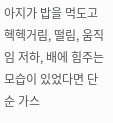아지가 밥을 먹도고 헥헥거림, 떨림, 움직임 저하, 배에 힘주는 모습이 있었다면 단순 가스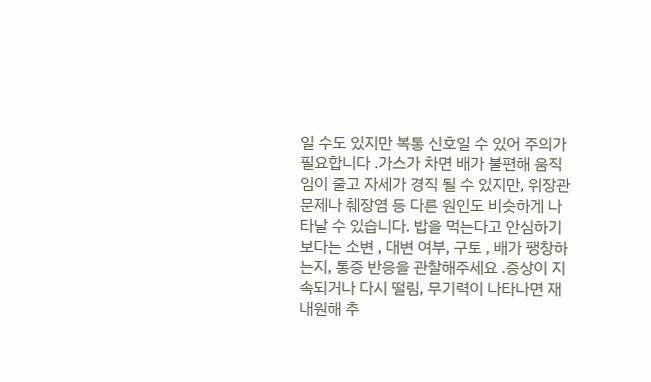일 수도 있지만 복통 신호일 수 있어 주의가 필요합니다 .가스가 차면 배가 불편해 움직임이 줄고 자세가 경직 될 수 있지만, 위장관 문제나 췌장염 등 다른 원인도 비슷하게 나타날 수 있습니다. 밥을 먹는다고 안심하기보다는 소변 , 대변 여부, 구토 , 배가 팽창하는지, 통증 반응을 관찰해주세요 .증상이 지속되거나 다시 떨림, 무기력이 나타나면 재내원해 추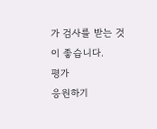가 검사를 받는 것이 좋습니다.
평가
응원하기